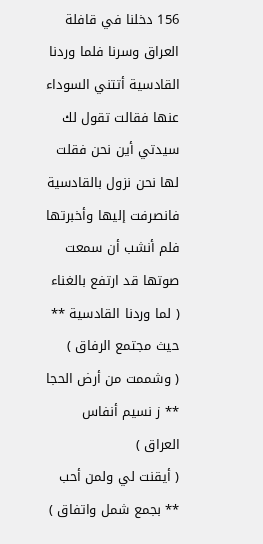156 دخلنا في قافلة العراق وسرنا فلما وردنا القادسية أتتني السوداء عنها فقالت تقول لك سيدتي أين نحن فقلت لها نحن نزول بالقادسية فانصرفت إليها وأخبرتها فلم أنشب أن سمعت صوتها قد ارتفع بالغناء
( لما وردنا القادسية ** حيث مجتمع الرفاق )
( وشممت من أرض الحجا ** ز نسيم أنفاس العراق )
( أيقنت لي ولمن أحب ** بجمع شمل واتفاق )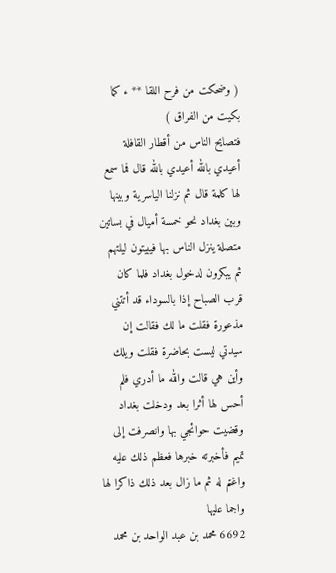( وضحكت من فرح اللقا ** ء كما بكيت من الفراق )
فتصايح الناس من أقطار القافلة أعيدي بالله أعيدي بالله قال فما سمع لها كلمة قال ثم نزلنا الياسرية وبينها وبين بغداد نحو خمسة أميال في بساتين متصلة ينزل الناس بها فيبيتون ليلتهم ثم يبكرون لدخول بغداد فلما كان قرب الصباح إذا بالسوداء قد أتتني مذعورة فقلت ما لك فقالت إن سيدتي ليست بحاضرة فقلت ويلك وأين هي قالت والله ما أدري فلم أحس لها أثرا بعد ودخلت بغداد وقضيت حوائجي بها وانصرفت إلى تميم فأخبرته خبرها فعظم ذلك عليه واغتم له ثم ما زال بعد ذلك ذاكرا لها واجما عليها
6692 محمد بن عبد الواحد بن محمد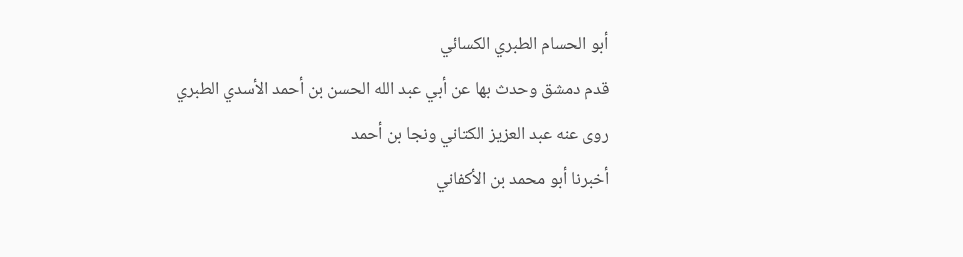أبو الحسام الطبري الكسائي
قدم دمشق وحدث بها عن أبي عبد الله الحسن بن أحمد الأسدي الطبري
روى عنه عبد العزيز الكتاني ونجا بن أحمد
أخبرنا أبو محمد بن الأكفاني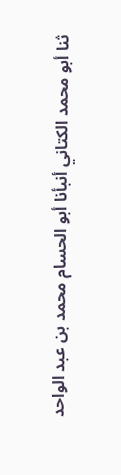ثنا أبو محمد الكتاني أنبأنا أبو الحسام محمد بن عبد الواحد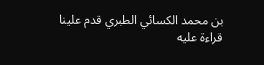بن محمد الكسائي الطبري قدم علينا قراءة عليه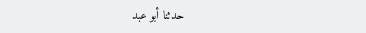حدثنا أبو عبد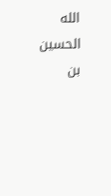الله الحسين بن